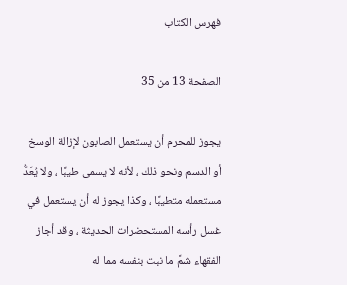فهرس الكتاب

الصفحة 13 من 35

يجوز للمحرم أن يستعمل الصابون لإزالة الوسخ أو الدسم ونحو ذلك ، لأنه لا يسمى طيبًا ، ولا يُعَدُّ مستعمله متطيبًا ، وكذا يجوز له أن يستعمل في غسل رأسه المستحضرات الحديثة ، وقد أجاز الفقهاء شمَّ ما نبت بنفسه مما له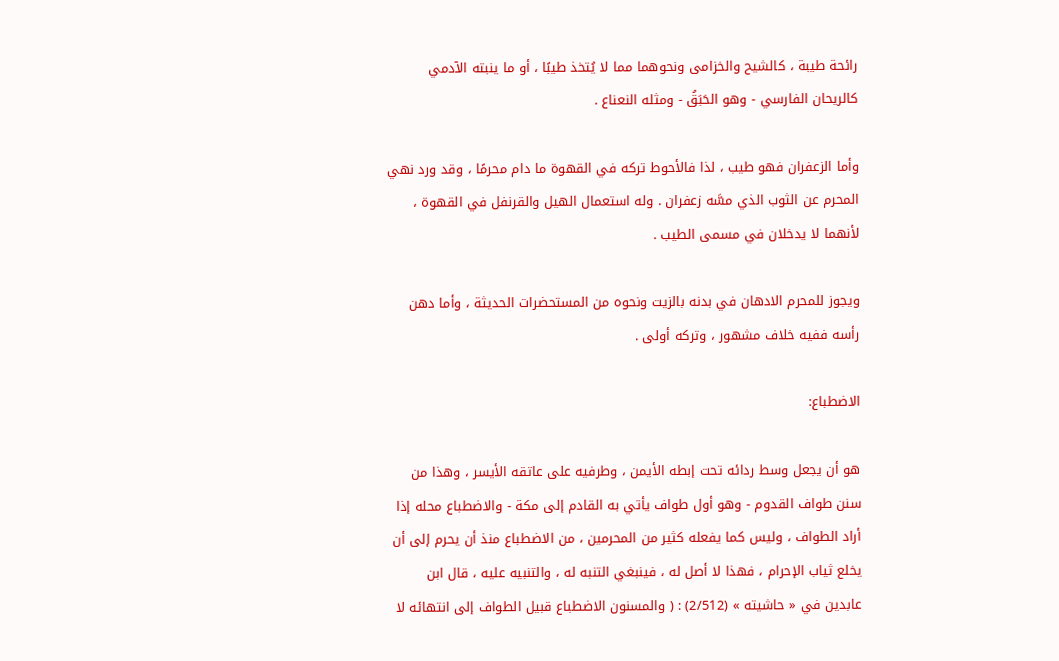رائحة طيبة ، كالشيح والخزامى ونحوهما مما لا يُتخذ طيبًا ، أو ما ينبته الآدمي كالريحان الفارسي - وهو الحَبَقُ - ومثله النعناع .

وأما الزعفران فهو طيب ، لذا فالأحوط تركه في القهوة ما دام محرمًا ، وقد ورد نهي المحرم عن الثوب الذي مسَّه زعفران . وله استعمال الهيل والقرنفل في القهوة ، لأنهما لا يدخلان في مسمى الطيب .

ويجوز للمحرم الادهان في بدنه بالزيت ونحوه من المستحضرات الحديثة ، وأما دهن رأسه ففيه خلاف مشهور ، وتركه أولى .

الاضطباع:

هو أن يجعل وسط ردائه تحت إبطه الأيمن ، وطرفيه على عاتقه الأيسر ، وهذا من سنن طواف القدوم - وهو أول طواف يأتي به القادم إلى مكة - والاضطباع محله إذا أراد الطواف ، وليس كما يفعله كثير من المحرمين ، من الاضطباع منذ أن يحرم إلى أن يخلع ثياب الإحرام ، فهذا لا أصل له ، فينبغي التنبه له ، والتنبيه عليه ، قال ابن عابدين في « حاشيته » (2/512) : ( والمسنون الاضطباع قبيل الطواف إلى انتهائه لا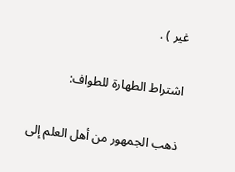غير ) .

اشتراط الطهارة للطواف:

ذهب الجمهور من أهل العلم إلى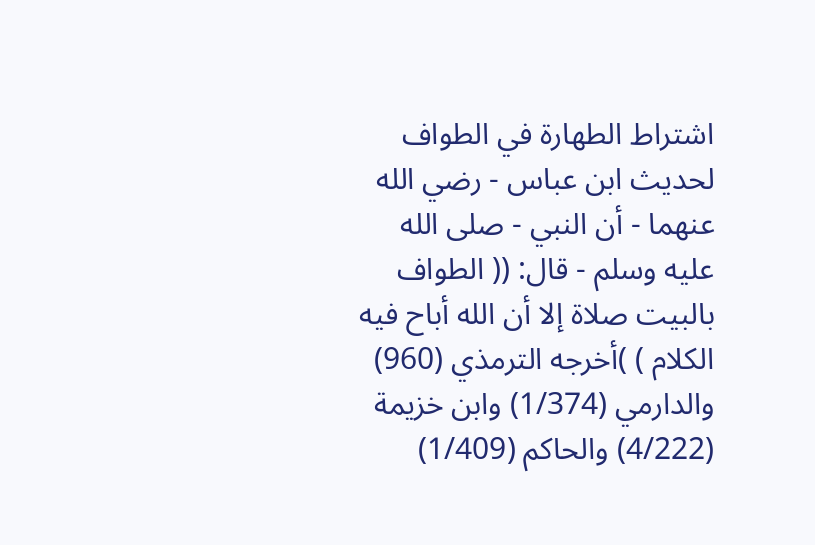اشتراط الطهارة في الطواف لحديث ابن عباس - رضي الله عنهما - أن النبي - صلى الله عليه وسلم - قال: (( الطواف بالبيت صلاة إلا أن الله أباح فيه الكلام ) )أخرجه الترمذي (960) والدارمي (1/374) وابن خزيمة (4/222) والحاكم (1/409)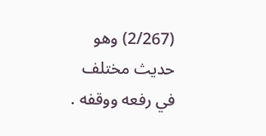(2/267) وهو حديث مختلف في رفعه ووقفه .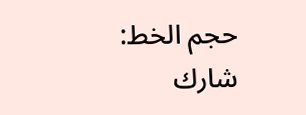حجم الخط:
شارك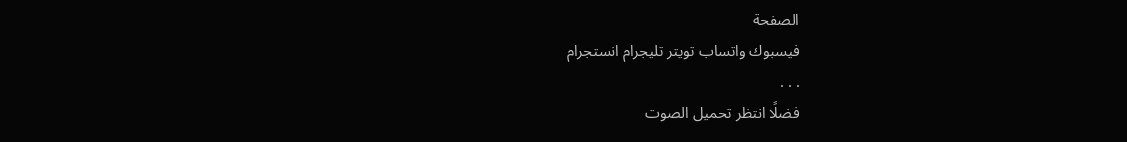الصفحة
فيسبوك واتساب تويتر تليجرام انستجرام
. . .
فضلًا انتظر تحميل الصوت